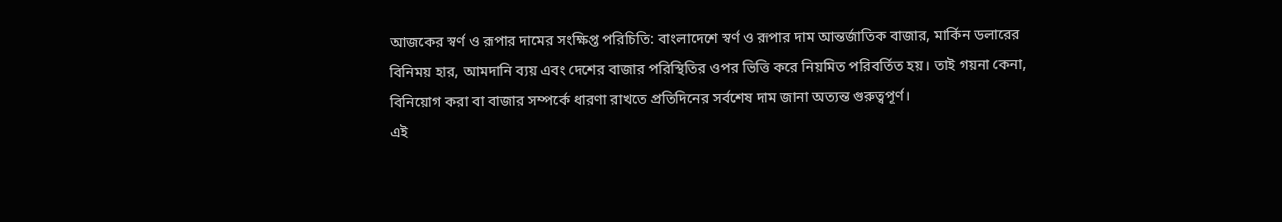আজকের স্বর্ণ ও রূপার দামের সংক্ষিপ্ত পরিচিতি: বাংলাদেশে স্বর্ণ ও রূপার দাম আন্তর্জাতিক বাজার, মার্কিন ডলারের বিনিময় হার, আমদানি ব্যয় এবং দেশের বাজার পরিস্থিতির ওপর ভিত্তি করে নিয়মিত পরিবর্তিত হয়। তাই গয়না কেনা, বিনিয়োগ করা বা বাজার সম্পর্কে ধারণা রাখতে প্রতিদিনের সর্বশেষ দাম জানা অত্যন্ত গুরুত্বপূর্ণ।
এই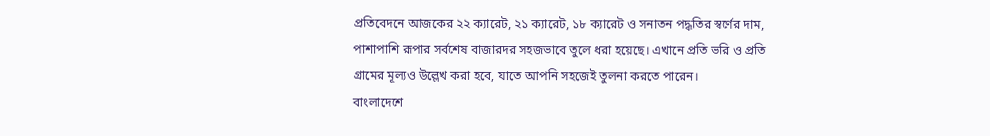প্রতিবেদনে আজকের ২২ ক্যারেট, ২১ ক্যারেট, ১৮ ক্যারেট ও সনাতন পদ্ধতির স্বর্ণের দাম, পাশাপাশি রূপার সর্বশেষ বাজারদর সহজভাবে তুলে ধরা হয়েছে। এখানে প্রতি ভরি ও প্রতি গ্রামের মূল্যও উল্লেখ করা হবে, যাতে আপনি সহজেই তুলনা করতে পারেন।
বাংলাদেশে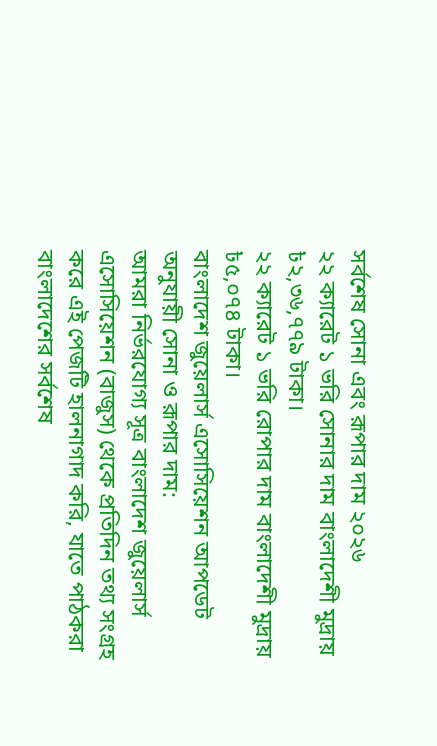সর্বশেষ সোনা এবং রূপার দাম ২০২৬
২২ ক্যারেট ১ ভরি সোনার দাম বাংলাদেশী মুদ্রায় ৳২,৩৬,৭৭৯ টাকা।
২২ ক্যারেট ১ ভরি রোপার দাম বাংলাদেশী মুদ্রায় ৳৫,০৭৪ টাকা।
বাংলাদেশ জুয়েলার্স এসোসিয়েশন আপডেট অনুযায়ী সোনা ও রূপার দাম:
আমরা নির্ভরযোগ্য সূত্র বাংলাদেশ জুয়েলার্স এসোসিয়েশন (বাজুস) থেকে প্রতিদিন তথ্য সংগ্রহ করে এই পেজটি হালনাগাদ করি, যাতে পাঠকরা বাংলাদেশের সর্বশেষ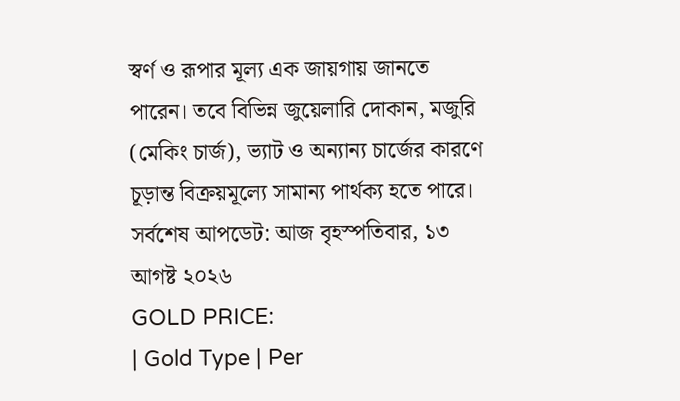স্বর্ণ ও রূপার মূল্য এক জায়গায় জানতে পারেন। তবে বিভিন্ন জুয়েলারি দোকান, মজুরি (মেকিং চার্জ), ভ্যাট ও অন্যান্য চার্জের কারণে চূড়ান্ত বিক্রয়মূল্যে সামান্য পার্থক্য হতে পারে।
সর্বশেষ আপডেট: আজ বৃহস্পতিবার, ১৩ আগষ্ট ২০২৬
GOLD PRICE:
| Gold Type | Per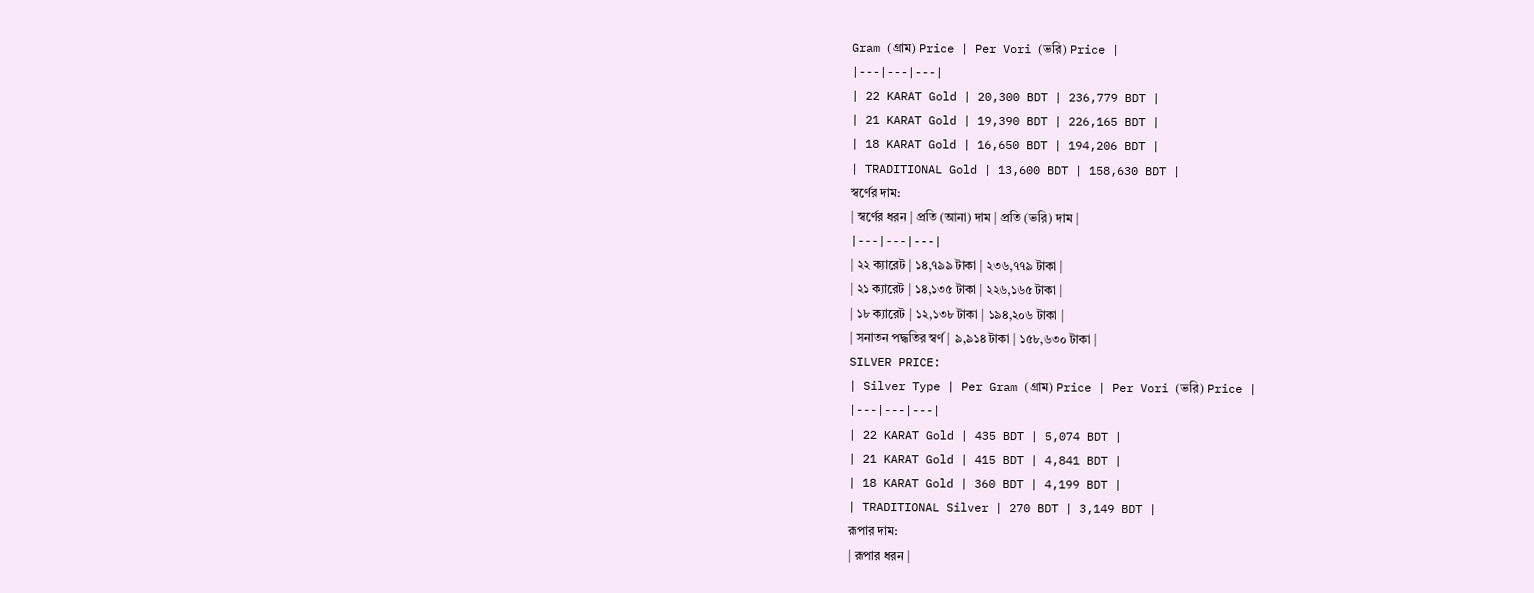Gram (গ্রাম) Price | Per Vori (ভরি) Price |
|---|---|---|
| 22 KARAT Gold | 20,300 BDT | 236,779 BDT |
| 21 KARAT Gold | 19,390 BDT | 226,165 BDT |
| 18 KARAT Gold | 16,650 BDT | 194,206 BDT |
| TRADITIONAL Gold | 13,600 BDT | 158,630 BDT |
স্বর্ণের দাম:
| স্বর্ণের ধরন | প্রতি (আনা) দাম | প্রতি (ভরি) দাম |
|---|---|---|
| ২২ ক্যারেট | ১৪,৭৯৯ টাকা | ২৩৬,৭৭৯ টাকা |
| ২১ ক্যারেট | ১৪,১৩৫ টাকা | ২২৬,১৬৫ টাকা |
| ১৮ ক্যারেট | ১২,১৩৮ টাকা | ১৯৪,২০৬ টাকা |
| সনাতন পদ্ধতির স্বর্ণ | ৯,৯১৪ টাকা | ১৫৮,৬৩০ টাকা |
SILVER PRICE:
| Silver Type | Per Gram (গ্রাম) Price | Per Vori (ভরি) Price |
|---|---|---|
| 22 KARAT Gold | 435 BDT | 5,074 BDT |
| 21 KARAT Gold | 415 BDT | 4,841 BDT |
| 18 KARAT Gold | 360 BDT | 4,199 BDT |
| TRADITIONAL Silver | 270 BDT | 3,149 BDT |
রূপার দাম:
| রূপার ধরন |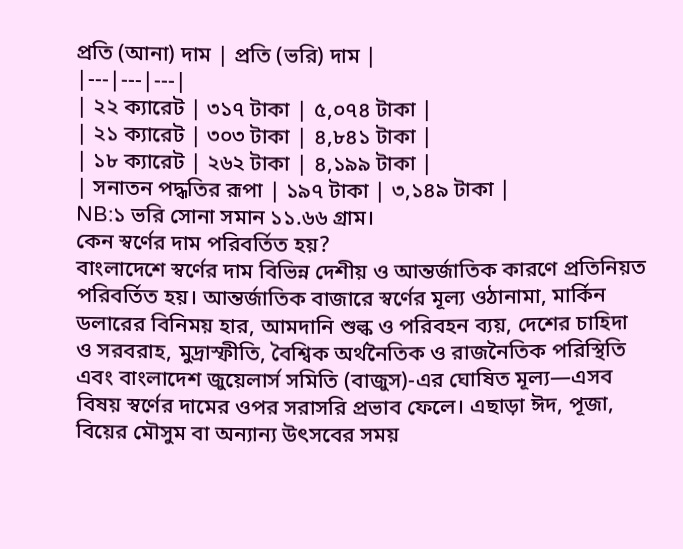প্রতি (আনা) দাম | প্রতি (ভরি) দাম |
|---|---|---|
| ২২ ক্যারেট | ৩১৭ টাকা | ৫,০৭৪ টাকা |
| ২১ ক্যারেট | ৩০৩ টাকা | ৪,৮৪১ টাকা |
| ১৮ ক্যারেট | ২৬২ টাকা | ৪,১৯৯ টাকা |
| সনাতন পদ্ধতির রূপা | ১৯৭ টাকা | ৩,১৪৯ টাকা |
NB:১ ভরি সোনা সমান ১১.৬৬ গ্রাম।
কেন স্বর্ণের দাম পরিবর্তিত হয়?
বাংলাদেশে স্বর্ণের দাম বিভিন্ন দেশীয় ও আন্তর্জাতিক কারণে প্রতিনিয়ত পরিবর্তিত হয়। আন্তর্জাতিক বাজারে স্বর্ণের মূল্য ওঠানামা, মার্কিন ডলারের বিনিময় হার, আমদানি শুল্ক ও পরিবহন ব্যয়, দেশের চাহিদা ও সরবরাহ, মুদ্রাস্ফীতি, বৈশ্বিক অর্থনৈতিক ও রাজনৈতিক পরিস্থিতি এবং বাংলাদেশ জুয়েলার্স সমিতি (বাজুস)-এর ঘোষিত মূল্য—এসব বিষয় স্বর্ণের দামের ওপর সরাসরি প্রভাব ফেলে। এছাড়া ঈদ, পূজা, বিয়ের মৌসুম বা অন্যান্য উৎসবের সময়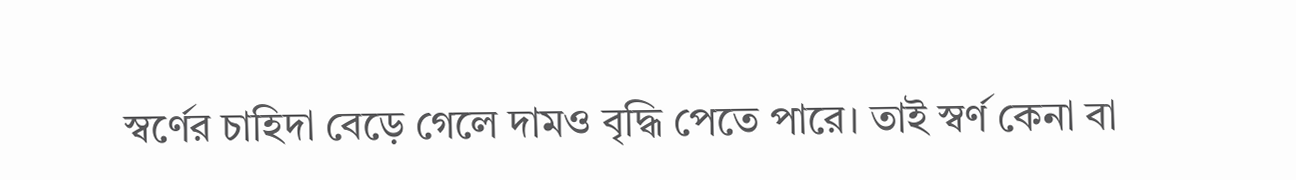স্বর্ণের চাহিদা বেড়ে গেলে দামও বৃদ্ধি পেতে পারে। তাই স্বর্ণ কেনা বা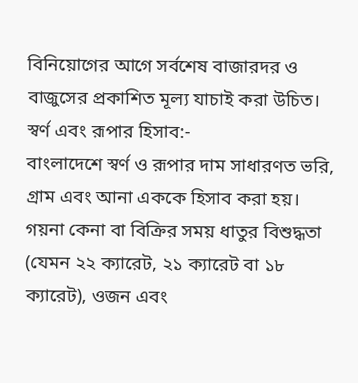বিনিয়োগের আগে সর্বশেষ বাজারদর ও বাজুসের প্রকাশিত মূল্য যাচাই করা উচিত।
স্বর্ণ এবং রূপার হিসাব:-
বাংলাদেশে স্বর্ণ ও রূপার দাম সাধারণত ভরি, গ্রাম এবং আনা এককে হিসাব করা হয়। গয়না কেনা বা বিক্রির সময় ধাতুর বিশুদ্ধতা (যেমন ২২ ক্যারেট, ২১ ক্যারেট বা ১৮ ক্যারেট), ওজন এবং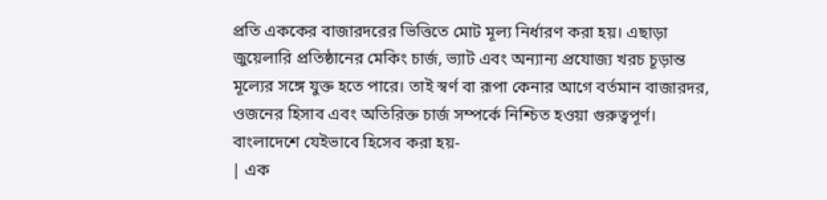প্রতি এককের বাজারদরের ভিত্তিতে মোট মূল্য নির্ধারণ করা হয়। এছাড়া জুয়েলারি প্রতিষ্ঠানের মেকিং চার্জ, ভ্যাট এবং অন্যান্য প্রযোজ্য খরচ চূড়ান্ত মূল্যের সঙ্গে যুক্ত হতে পারে। তাই স্বর্ণ বা রূপা কেনার আগে বর্তমান বাজারদর, ওজনের হিসাব এবং অতিরিক্ত চার্জ সম্পর্কে নিশ্চিত হওয়া গুরুত্বপূর্ণ।
বাংলাদেশে যেইভাবে হিসেব করা হয়-
| এক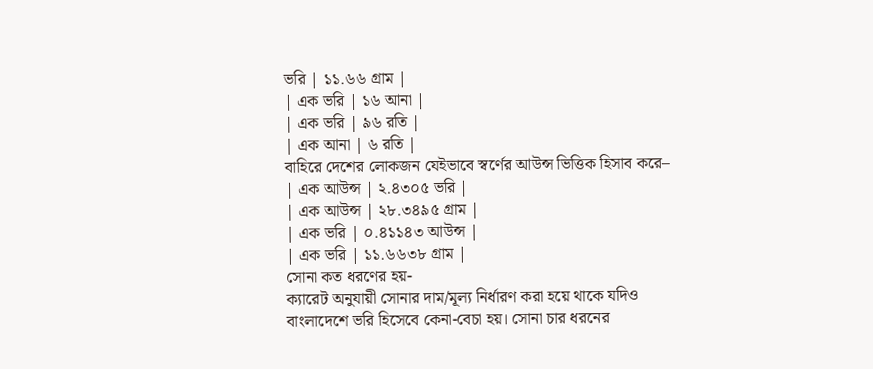ভরি | ১১.৬৬ গ্রাম |
| এক ভরি | ১৬ আনা |
| এক ভরি | ৯৬ রতি |
| এক আনা | ৬ রতি |
বাহিরে দেশের লোকজন যেইভাবে স্বর্ণের আউন্স ভিত্তিক হিসাব করে–
| এক আউন্স | ২.৪৩০৫ ভরি |
| এক আউন্স | ২৮.৩৪৯৫ গ্রাম |
| এক ভরি | ০.৪১১৪৩ আউন্স |
| এক ভরি | ১১.৬৬৩৮ গ্রাম |
সোনা কত ধরণের হয়-
ক্যারেট অনুযায়ী সোনার দাম/মূল্য নির্ধারণ করা হয়ে থাকে যদিও বাংলাদেশে ভরি হিসেবে কেনা-বেচা হয়। সোনা চার ধরনের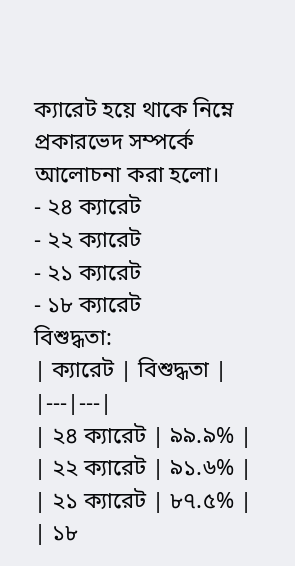ক্যারেট হয়ে থাকে নিম্নে প্রকারভেদ সম্পর্কে আলোচনা করা হলো।
- ২৪ ক্যারেট
- ২২ ক্যারেট
- ২১ ক্যারেট
- ১৮ ক্যারেট
বিশুদ্ধতা:
| ক্যারেট | বিশুদ্ধতা |
|---|---|
| ২৪ ক্যারেট | ৯৯.৯% |
| ২২ ক্যারেট | ৯১.৬% |
| ২১ ক্যারেট | ৮৭.৫% |
| ১৮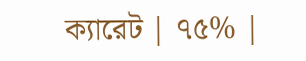ক্যারেট | ৭৫% |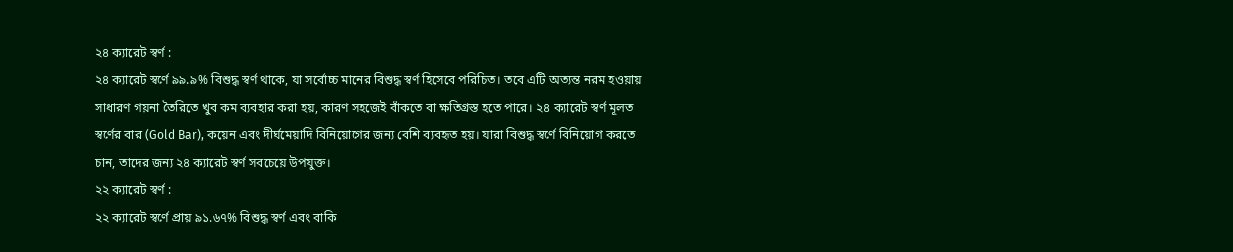২৪ ক্যারেট স্বর্ণ :
২৪ ক্যারেট স্বর্ণে ৯৯.৯% বিশুদ্ধ স্বর্ণ থাকে, যা সর্বোচ্চ মানের বিশুদ্ধ স্বর্ণ হিসেবে পরিচিত। তবে এটি অত্যন্ত নরম হওয়ায় সাধারণ গয়না তৈরিতে খুব কম ব্যবহার করা হয়, কারণ সহজেই বাঁকতে বা ক্ষতিগ্রস্ত হতে পারে। ২৪ ক্যারেট স্বর্ণ মূলত স্বর্ণের বার (Gold Bar), কয়েন এবং দীর্ঘমেয়াদি বিনিয়োগের জন্য বেশি ব্যবহৃত হয়। যারা বিশুদ্ধ স্বর্ণে বিনিয়োগ করতে চান, তাদের জন্য ২৪ ক্যারেট স্বর্ণ সবচেয়ে উপযুক্ত।
২২ ক্যারেট স্বর্ণ :
২২ ক্যারেট স্বর্ণে প্রায় ৯১.৬৭% বিশুদ্ধ স্বর্ণ এবং বাকি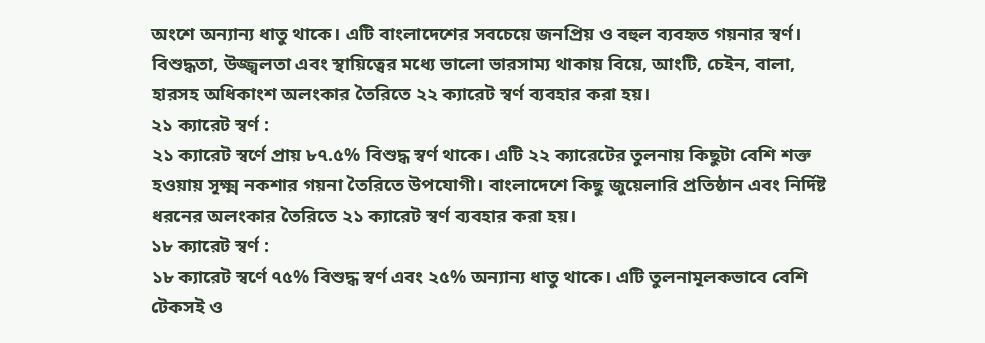অংশে অন্যান্য ধাতু থাকে। এটি বাংলাদেশের সবচেয়ে জনপ্রিয় ও বহুল ব্যবহৃত গয়নার স্বর্ণ। বিশুদ্ধতা, উজ্জ্বলতা এবং স্থায়িত্বের মধ্যে ভালো ভারসাম্য থাকায় বিয়ে, আংটি, চেইন, বালা, হারসহ অধিকাংশ অলংকার তৈরিতে ২২ ক্যারেট স্বর্ণ ব্যবহার করা হয়।
২১ ক্যারেট স্বর্ণ :
২১ ক্যারেট স্বর্ণে প্রায় ৮৭.৫% বিশুদ্ধ স্বর্ণ থাকে। এটি ২২ ক্যারেটের তুলনায় কিছুটা বেশি শক্ত হওয়ায় সূক্ষ্ম নকশার গয়না তৈরিতে উপযোগী। বাংলাদেশে কিছু জুয়েলারি প্রতিষ্ঠান এবং নির্দিষ্ট ধরনের অলংকার তৈরিতে ২১ ক্যারেট স্বর্ণ ব্যবহার করা হয়।
১৮ ক্যারেট স্বর্ণ :
১৮ ক্যারেট স্বর্ণে ৭৫% বিশুদ্ধ স্বর্ণ এবং ২৫% অন্যান্য ধাতু থাকে। এটি তুলনামূলকভাবে বেশি টেকসই ও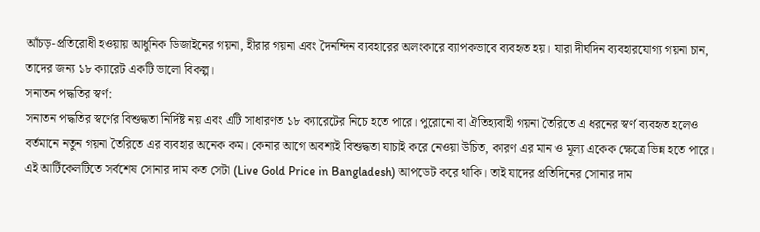আঁচড়-প্রতিরোধী হওয়ায় আধুনিক ডিজাইনের গয়না, হীরার গয়না এবং দৈনন্দিন ব্যবহারের অলংকারে ব্যাপকভাবে ব্যবহৃত হয়। যারা দীর্ঘদিন ব্যবহারযোগ্য গয়না চান, তাদের জন্য ১৮ ক্যারেট একটি ভালো বিকল্প।
সনাতন পদ্ধতির স্বর্ণ:
সনাতন পদ্ধতির স্বর্ণের বিশুদ্ধতা নির্দিষ্ট নয় এবং এটি সাধারণত ১৮ ক্যারেটের নিচে হতে পারে। পুরোনো বা ঐতিহ্যবাহী গয়না তৈরিতে এ ধরনের স্বর্ণ ব্যবহৃত হলেও বর্তমানে নতুন গয়না তৈরিতে এর ব্যবহার অনেক কম। কেনার আগে অবশ্যই বিশুদ্ধতা যাচাই করে নেওয়া উচিত, কারণ এর মান ও মূল্য একেক ক্ষেত্রে ভিন্ন হতে পারে।
এই আর্টিকেলটিতে সর্বশেষ সোনার দাম কত সেটা (Live Gold Price in Bangladesh) আপডেট করে থাকি। তাই যাদের প্রতিদিনের সোনার দাম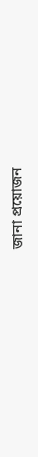জানা প্রয়োজন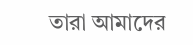তারা আমাদের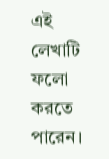এই লেখাটি ফলো করতে পারেন।